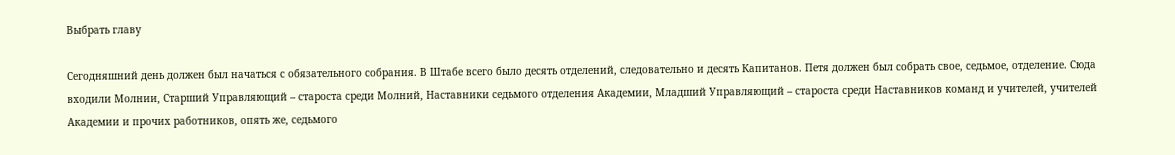Выбрать главу

Сегодняшний день должен был начаться с обязательного собрания. В Штабе всего было десять отделений, следовательно и десять Капитанов. Петя должен был собрать свое, седьмое, отделение. Сюда входили Молнии, Старший Управляющий – староста среди Молний, Наставники седьмого отделения Академии, Младший Управляющий – староста среди Наставников команд и учителей, учителей Академии и прочих работников, опять же, седьмого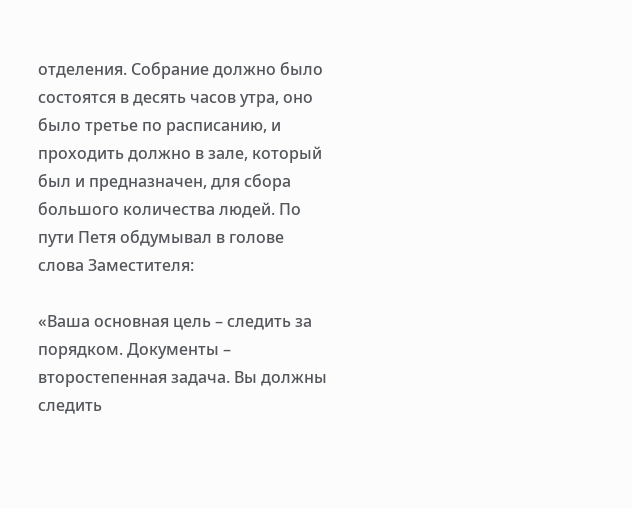отделения. Собрание должно было состоятся в десять часов утра, оно было третье по расписанию, и проходить должно в зале, который был и предназначен, для сбора большого количества людей. По пути Петя обдумывал в голове слова Заместителя:

«Ваша основная цель – следить за порядком. Документы – второстепенная задача. Вы должны следить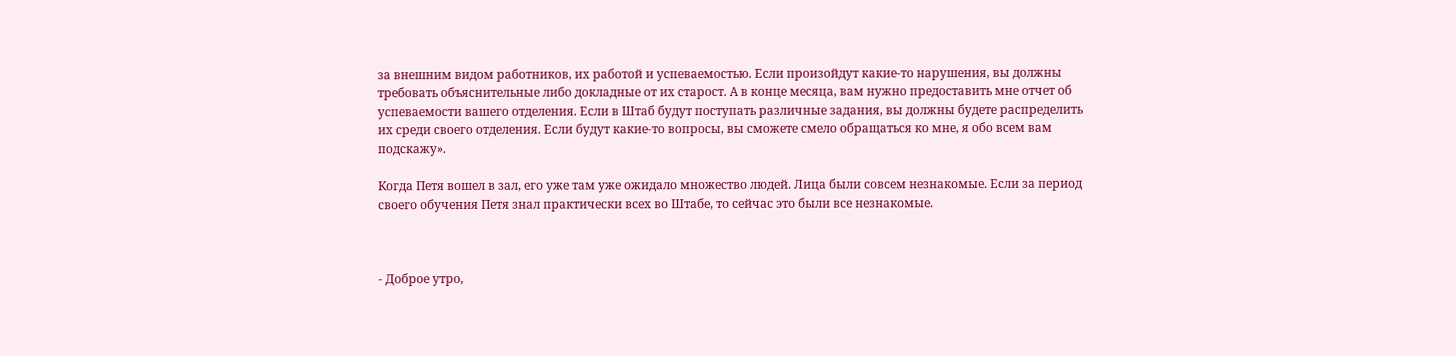за внешним видом работников, их работой и успеваемостью. Если произойдут какие-то нарушения, вы должны требовать объяснительные либо докладные от их старост. А в конце месяца, вам нужно предоставить мне отчет об успеваемости вашего отделения. Если в Штаб будут поступать различные задания, вы должны будете распределить их среди своего отделения. Если будут какие-то вопросы, вы сможете смело обращаться ко мне, я обо всем вам подскажу».

Когда Петя вошел в зал, его уже там уже ожидало множество людей. Лица были совсем незнакомые. Если за период своего обучения Петя знал практически всех во Штабе, то сейчас это были все незнакомые.



- Доброе утро,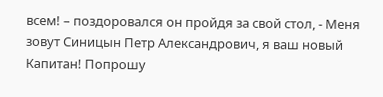всем! – поздоровался он пройдя за свой стол, - Меня зовут Синицын Петр Александрович, я ваш новый Капитан! Попрошу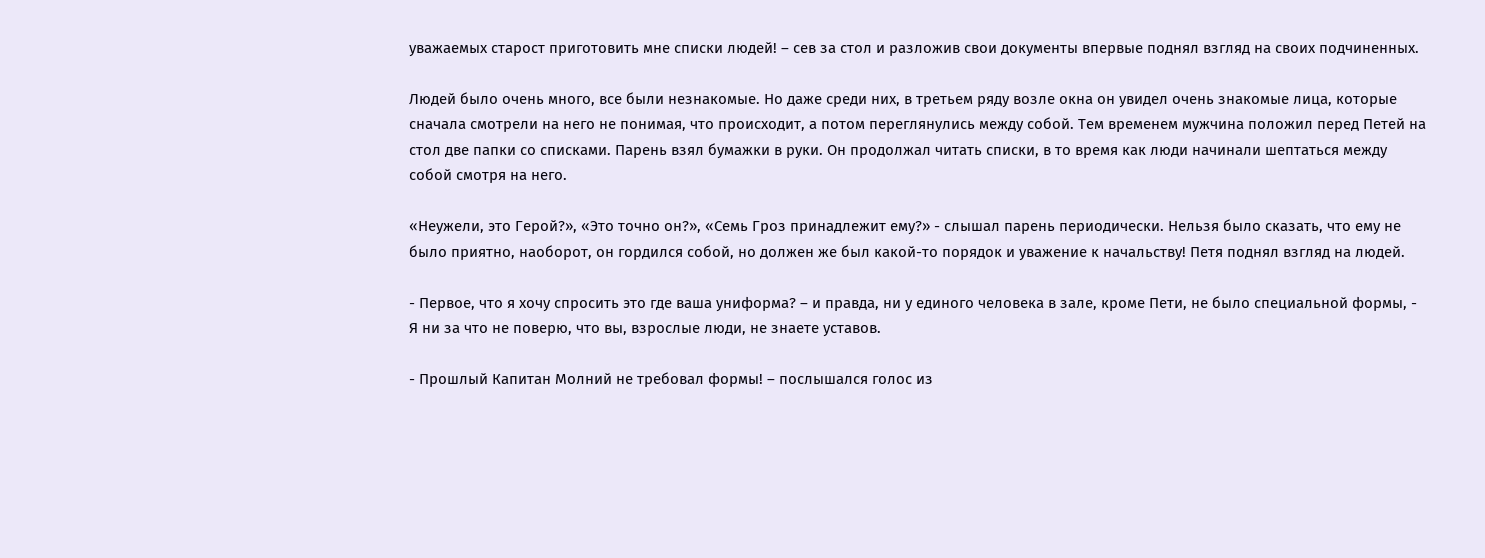уважаемых старост приготовить мне списки людей! – сев за стол и разложив свои документы впервые поднял взгляд на своих подчиненных.

Людей было очень много, все были незнакомые. Но даже среди них, в третьем ряду возле окна он увидел очень знакомые лица, которые сначала смотрели на него не понимая, что происходит, а потом переглянулись между собой. Тем временем мужчина положил перед Петей на стол две папки со списками. Парень взял бумажки в руки. Он продолжал читать списки, в то время как люди начинали шептаться между собой смотря на него.

«Неужели, это Герой?», «Это точно он?», «Семь Гроз принадлежит ему?» - слышал парень периодически. Нельзя было сказать, что ему не было приятно, наоборот, он гордился собой, но должен же был какой-то порядок и уважение к начальству! Петя поднял взгляд на людей.

- Первое, что я хочу спросить это где ваша униформа? – и правда, ни у единого человека в зале, кроме Пети, не было специальной формы, - Я ни за что не поверю, что вы, взрослые люди, не знаете уставов.

- Прошлый Капитан Молний не требовал формы! – послышался голос из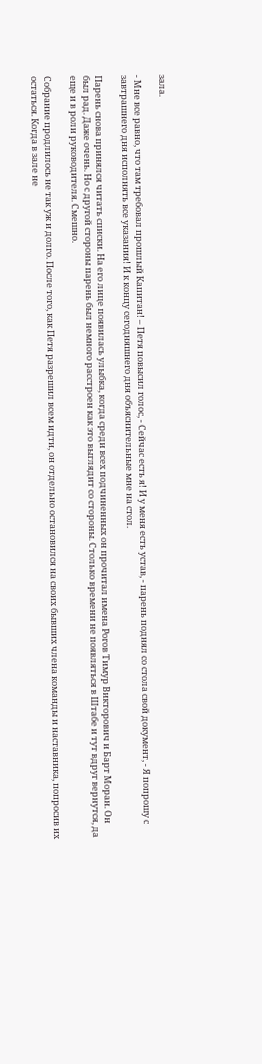зала.

- Мне все равно, что там требовал прошлый Капитан! – Петя повысил голос, - Сейчас есть я! И у меня есть устав, - парень поднял со стола свой документ, - Я попрошу с завтрашнего дня исполнять все указания! И к концу сегодняшнего дня объяснительные мне на стол.

Парень снова принялся читать списки. На его лице появилась улыбка, когда среди всех подчиненных он прочитал имена Рогов Тимур Викторович и Барт Моран. Он был рад. Даже очень. Но с другой стороны парень был немного расстроен как это выглядит со стороны. Столько времени не появляться в Штабе и тут вдруг вернутся, да еще и в роли руководителя. Смешно.

Собрание продлилось не так уж и долго. После того, как Петя разрешил всем идти, он отдельно остановился на своих бывших члена команды и наставника, попросив их остаться. Когда в зале не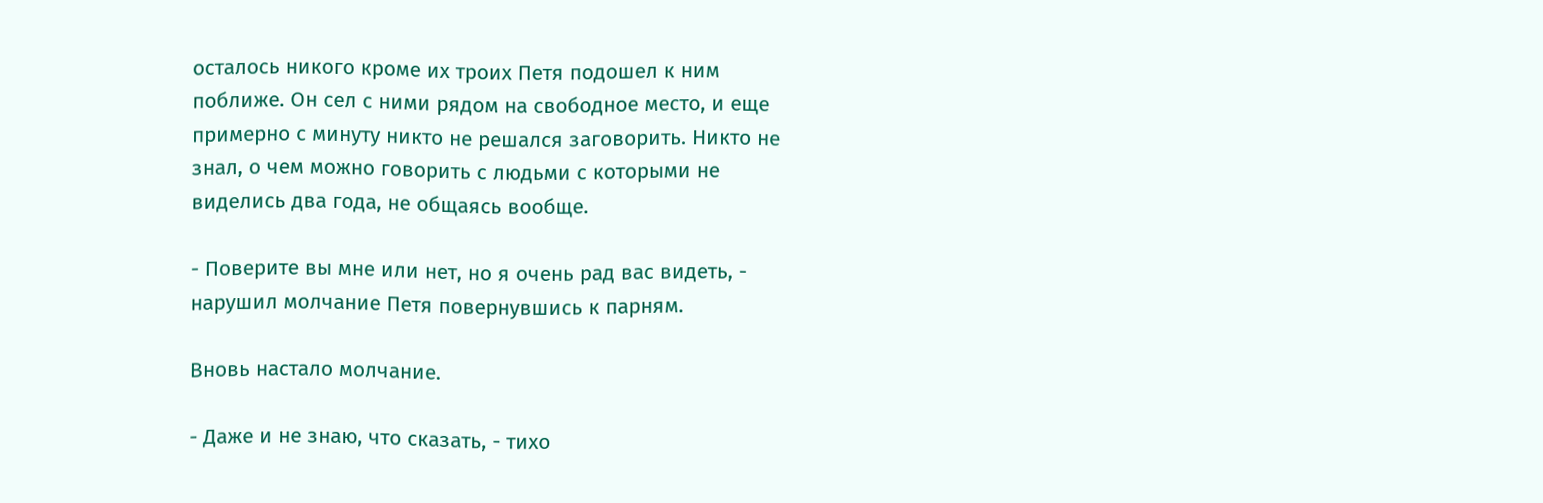осталось никого кроме их троих Петя подошел к ним поближе. Он сел с ними рядом на свободное место, и еще примерно с минуту никто не решался заговорить. Никто не знал, о чем можно говорить с людьми с которыми не виделись два года, не общаясь вообще.

- Поверите вы мне или нет, но я очень рад вас видеть, - нарушил молчание Петя повернувшись к парням.

Вновь настало молчание.

- Даже и не знаю, что сказать, - тихо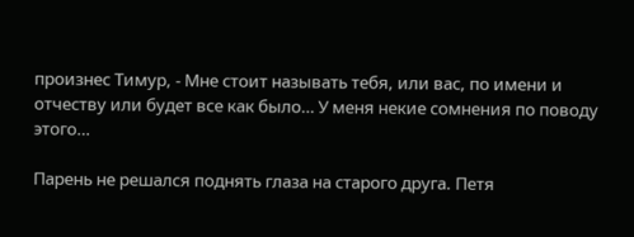произнес Тимур, - Мне стоит называть тебя, или вас, по имени и отчеству или будет все как было… У меня некие сомнения по поводу этого…

Парень не решался поднять глаза на старого друга. Петя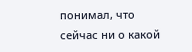понимал, что сейчас ни о какой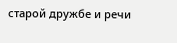старой дружбе и речи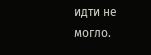идти не могло.